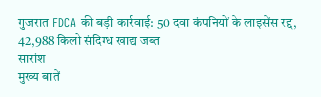गुजरात FDCA की बड़ी कार्रवाई: 50 दवा कंपनियों के लाइसेंस रद्द, 42,988 किलो संदिग्ध खाद्य जब्त
सारांश
मुख्य बातें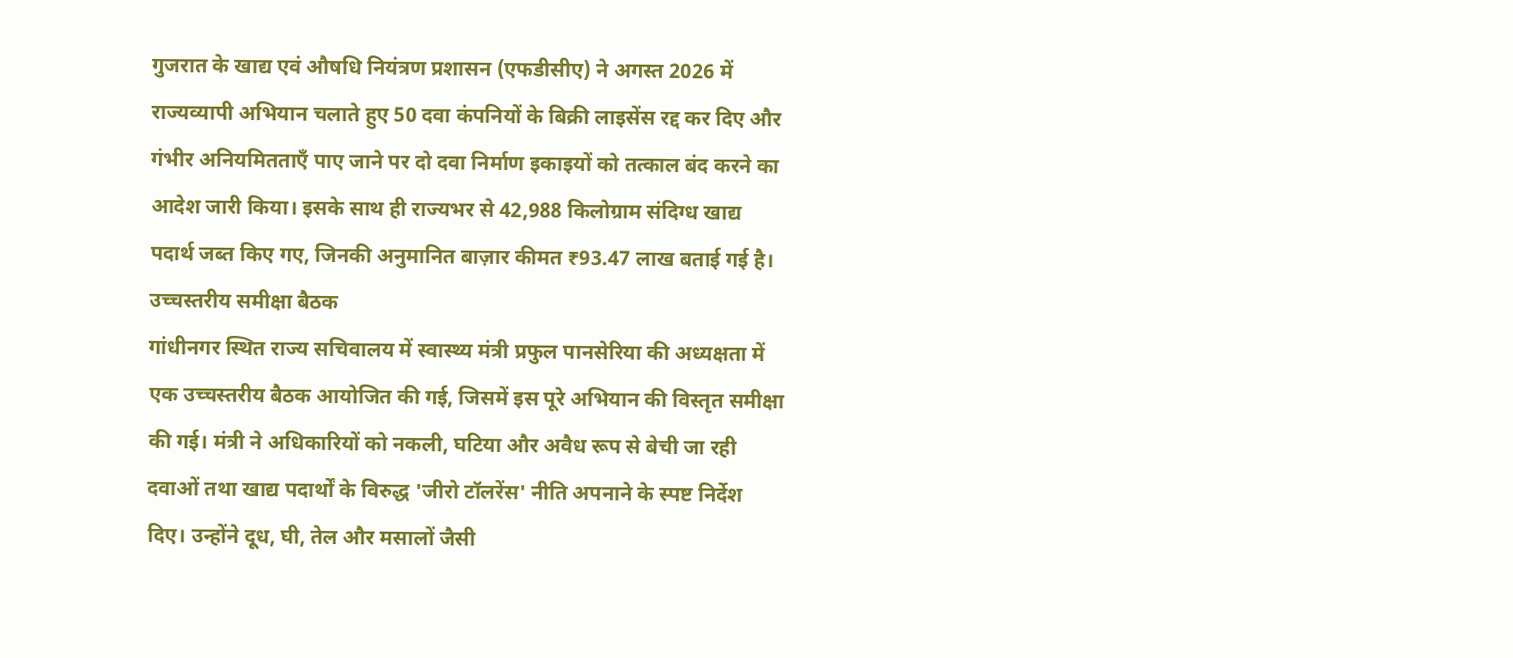गुजरात के खाद्य एवं औषधि नियंत्रण प्रशासन (एफडीसीए) ने अगस्त 2026 में राज्यव्यापी अभियान चलाते हुए 50 दवा कंपनियों के बिक्री लाइसेंस रद्द कर दिए और गंभीर अनियमितताएँ पाए जाने पर दो दवा निर्माण इकाइयों को तत्काल बंद करने का आदेश जारी किया। इसके साथ ही राज्यभर से 42,988 किलोग्राम संदिग्ध खाद्य पदार्थ जब्त किए गए, जिनकी अनुमानित बाज़ार कीमत ₹93.47 लाख बताई गई है।
उच्चस्तरीय समीक्षा बैठक
गांधीनगर स्थित राज्य सचिवालय में स्वास्थ्य मंत्री प्रफुल पानसेरिया की अध्यक्षता में एक उच्चस्तरीय बैठक आयोजित की गई, जिसमें इस पूरे अभियान की विस्तृत समीक्षा की गई। मंत्री ने अधिकारियों को नकली, घटिया और अवैध रूप से बेची जा रही दवाओं तथा खाद्य पदार्थों के विरुद्ध 'जीरो टॉलरेंस' नीति अपनाने के स्पष्ट निर्देश दिए। उन्होंने दूध, घी, तेल और मसालों जैसी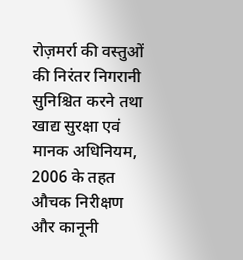रोज़मर्रा की वस्तुओं की निरंतर निगरानी सुनिश्चित करने तथा खाद्य सुरक्षा एवं मानक अधिनियम, 2006 के तहत औचक निरीक्षण और कानूनी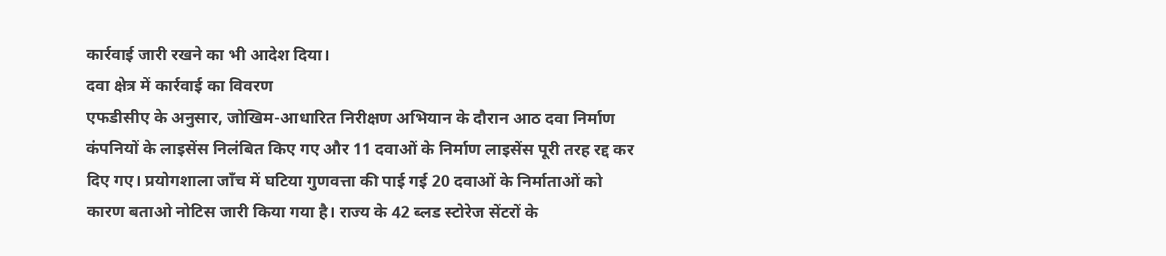कार्रवाई जारी रखने का भी आदेश दिया।
दवा क्षेत्र में कार्रवाई का विवरण
एफडीसीए के अनुसार, जोखिम-आधारित निरीक्षण अभियान के दौरान आठ दवा निर्माण कंपनियों के लाइसेंस निलंबित किए गए और 11 दवाओं के निर्माण लाइसेंस पूरी तरह रद्द कर दिए गए। प्रयोगशाला जाँच में घटिया गुणवत्ता की पाई गई 20 दवाओं के निर्माताओं को कारण बताओ नोटिस जारी किया गया है। राज्य के 42 ब्लड स्टोरेज सेंटरों के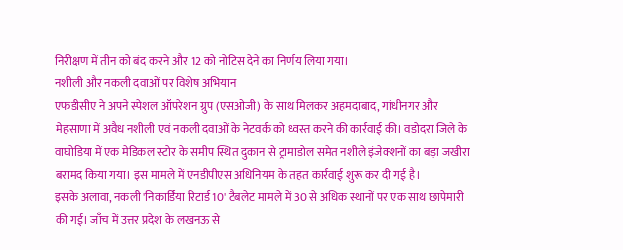निरीक्षण में तीन को बंद करने और 12 को नोटिस देने का निर्णय लिया गया।
नशीली और नकली दवाओं पर विशेष अभियान
एफडीसीए ने अपने स्पेशल ऑपरेशन ग्रुप (एसओजी) के साथ मिलकर अहमदाबाद, गांधीनगर और मेहसाणा में अवैध नशीली एवं नकली दवाओं के नेटवर्क को ध्वस्त करने की कार्रवाई की। वडोदरा जिले के वाघोडिया में एक मेडिकल स्टोर के समीप स्थित दुकान से ट्रामाडोल समेत नशीले इंजेक्शनों का बड़ा जखीरा बरामद किया गया। इस मामले में एनडीपीएस अधिनियम के तहत कार्रवाई शुरू कर दी गई है।
इसके अलावा, नकली 'निकार्डिया रिटार्ड 10' टैबलेट मामले में 30 से अधिक स्थानों पर एक साथ छापेमारी की गई। जाँच में उत्तर प्रदेश के लखनऊ से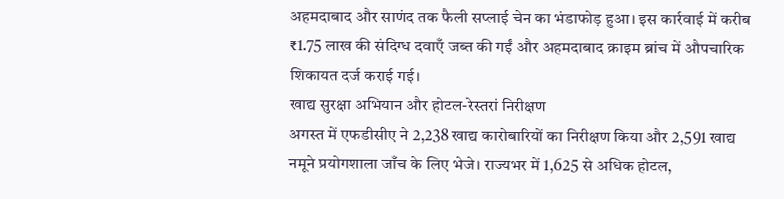अहमदाबाद और साणंद तक फैली सप्लाई चेन का भंडाफोड़ हुआ। इस कार्रवाई में करीब ₹1.75 लाख की संदिग्ध दवाएँ जब्त की गईं और अहमदाबाद क्राइम ब्रांच में औपचारिक शिकायत दर्ज कराई गई।
खाद्य सुरक्षा अभियान और होटल-रेस्तरां निरीक्षण
अगस्त में एफडीसीए ने 2,238 खाद्य कारोबारियों का निरीक्षण किया और 2,591 खाद्य नमूने प्रयोगशाला जाँच के लिए भेजे। राज्यभर में 1,625 से अधिक होटल,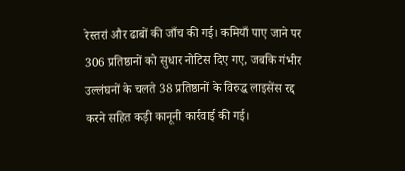रेस्तरां और ढाबों की जाँच की गई। कमियाँ पाए जाने पर 306 प्रतिष्ठानों को सुधार नोटिस दिए गए, जबकि गंभीर उल्लंघनों के चलते 38 प्रतिष्ठानों के विरुद्ध लाइसेंस रद्द करने सहित कड़ी कानूनी कार्रवाई की गई।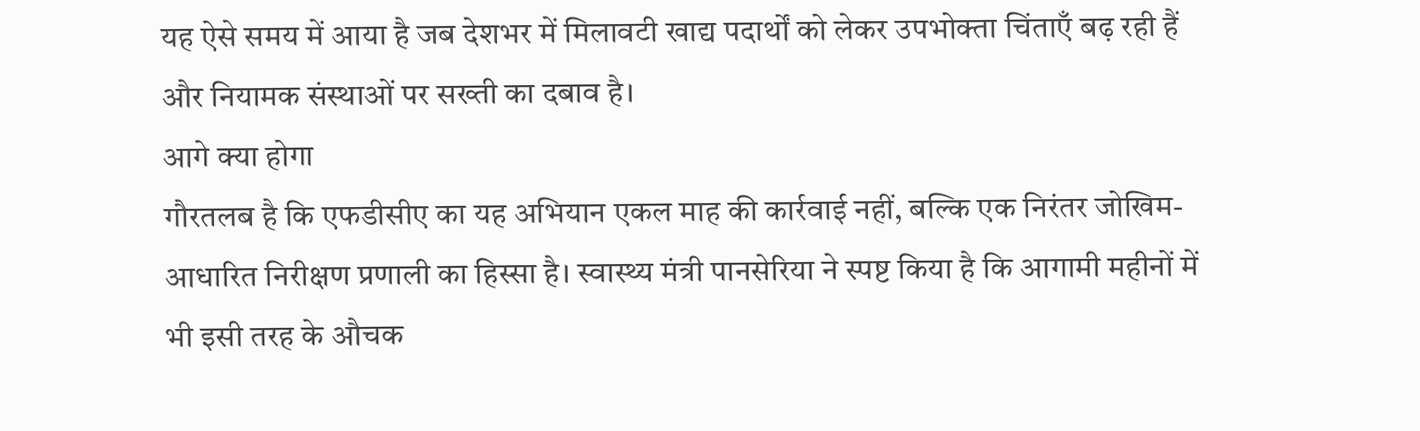यह ऐसे समय में आया है जब देशभर में मिलावटी खाद्य पदार्थों को लेकर उपभोक्ता चिंताएँ बढ़ रही हैं और नियामक संस्थाओं पर सख्ती का दबाव है।
आगे क्या होगा
गौरतलब है कि एफडीसीए का यह अभियान एकल माह की कार्रवाई नहीं, बल्कि एक निरंतर जोखिम-आधारित निरीक्षण प्रणाली का हिस्सा है। स्वास्थ्य मंत्री पानसेरिया ने स्पष्ट किया है कि आगामी महीनों में भी इसी तरह के औचक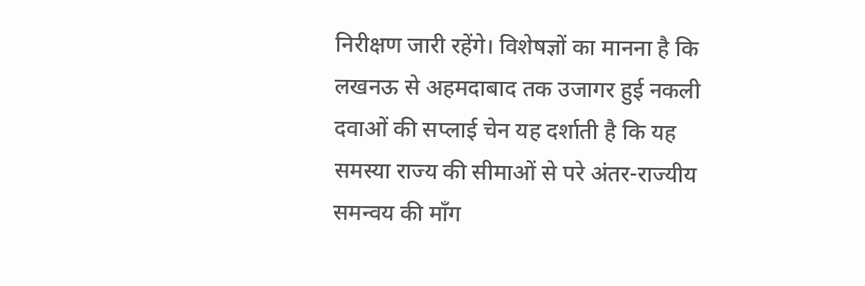निरीक्षण जारी रहेंगे। विशेषज्ञों का मानना है कि लखनऊ से अहमदाबाद तक उजागर हुई नकली दवाओं की सप्लाई चेन यह दर्शाती है कि यह समस्या राज्य की सीमाओं से परे अंतर-राज्यीय समन्वय की माँग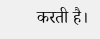करती है।